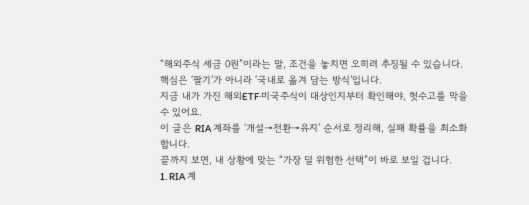“해외주식 세금 0원”이라는 말, 조건을 놓치면 오히려 추징될 수 있습니다.
핵심은 ‘팔기’가 아니라 ‘국내로 옮겨 담는 방식’입니다.
지금 내가 가진 해외ETF·미국주식이 대상인지부터 확인해야, 헛수고를 막을 수 있어요.
이 글은 RIA 계좌를 ‘개설→전환→유지’ 순서로 정리해, 실패 확률을 최소화합니다.
끝까지 보면, 내 상황에 맞는 “가장 덜 위험한 선택”이 바로 보일 겁니다.
1. RIA 계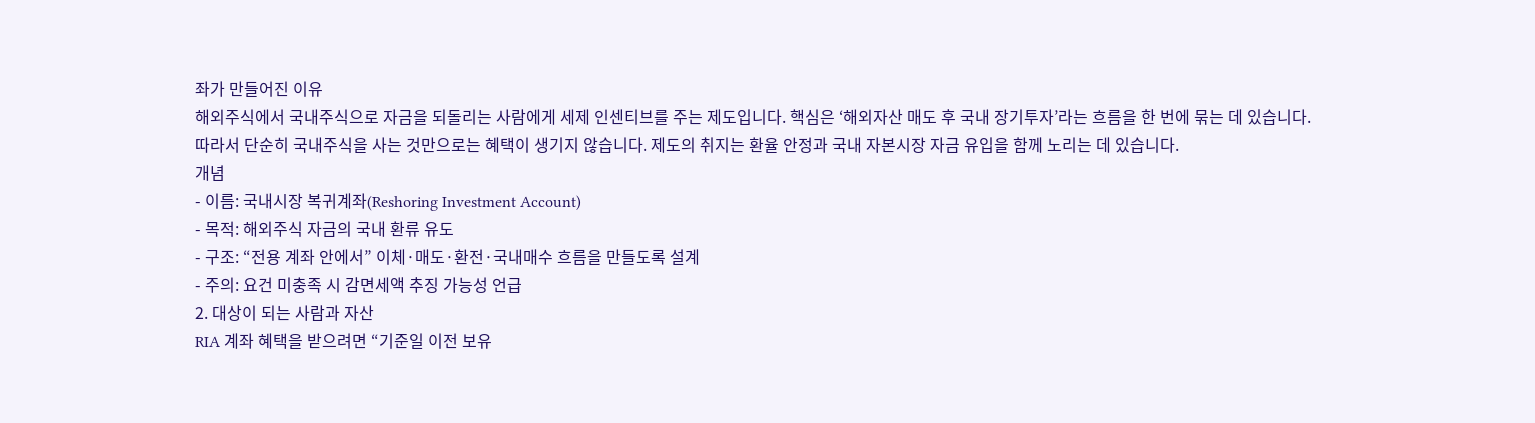좌가 만들어진 이유
해외주식에서 국내주식으로 자금을 되돌리는 사람에게 세제 인센티브를 주는 제도입니다. 핵심은 ‘해외자산 매도 후 국내 장기투자’라는 흐름을 한 번에 묶는 데 있습니다.
따라서 단순히 국내주식을 사는 것만으로는 혜택이 생기지 않습니다. 제도의 취지는 환율 안정과 국내 자본시장 자금 유입을 함께 노리는 데 있습니다.
개념
- 이름: 국내시장 복귀계좌(Reshoring Investment Account)
- 목적: 해외주식 자금의 국내 환류 유도
- 구조: “전용 계좌 안에서” 이체·매도·환전·국내매수 흐름을 만들도록 설계
- 주의: 요건 미충족 시 감면세액 추징 가능성 언급
2. 대상이 되는 사람과 자산
RIA 계좌 혜택을 받으려면 “기준일 이전 보유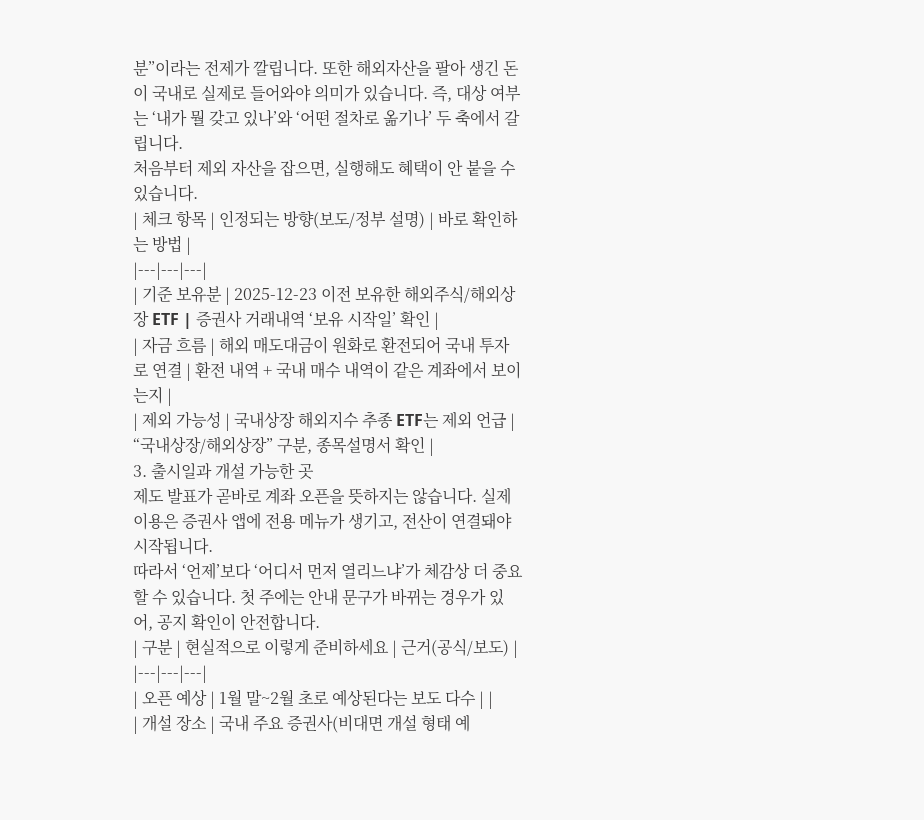분”이라는 전제가 깔립니다. 또한 해외자산을 팔아 생긴 돈이 국내로 실제로 들어와야 의미가 있습니다. 즉, 대상 여부는 ‘내가 뭘 갖고 있나’와 ‘어떤 절차로 옮기나’ 두 축에서 갈립니다.
처음부터 제외 자산을 잡으면, 실행해도 혜택이 안 붙을 수 있습니다.
| 체크 항목 | 인정되는 방향(보도/정부 설명) | 바로 확인하는 방법 |
|---|---|---|
| 기준 보유분 | 2025-12-23 이전 보유한 해외주식/해외상장 ETF | 증권사 거래내역 ‘보유 시작일’ 확인 |
| 자금 흐름 | 해외 매도대금이 원화로 환전되어 국내 투자로 연결 | 환전 내역 + 국내 매수 내역이 같은 계좌에서 보이는지 |
| 제외 가능성 | 국내상장 해외지수 추종 ETF는 제외 언급 | “국내상장/해외상장” 구분, 종목설명서 확인 |
3. 출시일과 개설 가능한 곳
제도 발표가 곧바로 계좌 오픈을 뜻하지는 않습니다. 실제 이용은 증권사 앱에 전용 메뉴가 생기고, 전산이 연결돼야 시작됩니다.
따라서 ‘언제’보다 ‘어디서 먼저 열리느냐’가 체감상 더 중요할 수 있습니다. 첫 주에는 안내 문구가 바뀌는 경우가 있어, 공지 확인이 안전합니다.
| 구분 | 현실적으로 이렇게 준비하세요 | 근거(공식/보도) |
|---|---|---|
| 오픈 예상 | 1월 말~2월 초로 예상된다는 보도 다수 | |
| 개설 장소 | 국내 주요 증권사(비대면 개설 형태 예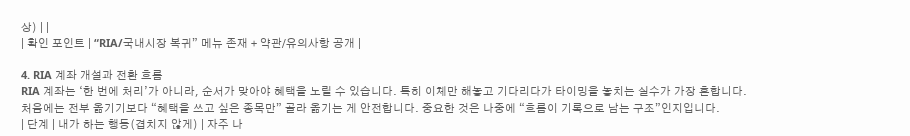상) | |
| 확인 포인트 | “RIA/국내시장 복귀” 메뉴 존재 + 약관/유의사항 공개 |

4. RIA 계좌 개설과 전환 흐름
RIA 계좌는 ‘한 번에 처리’가 아니라, 순서가 맞아야 혜택을 노릴 수 있습니다. 특히 이체만 해놓고 기다리다가 타이밍을 놓치는 실수가 가장 흔합니다.
처음에는 전부 옮기기보다 “혜택을 쓰고 싶은 종목만” 골라 옮기는 게 안전합니다. 중요한 것은 나중에 “흐름이 기록으로 남는 구조”인지입니다.
| 단계 | 내가 하는 행동(겹치지 않게) | 자주 나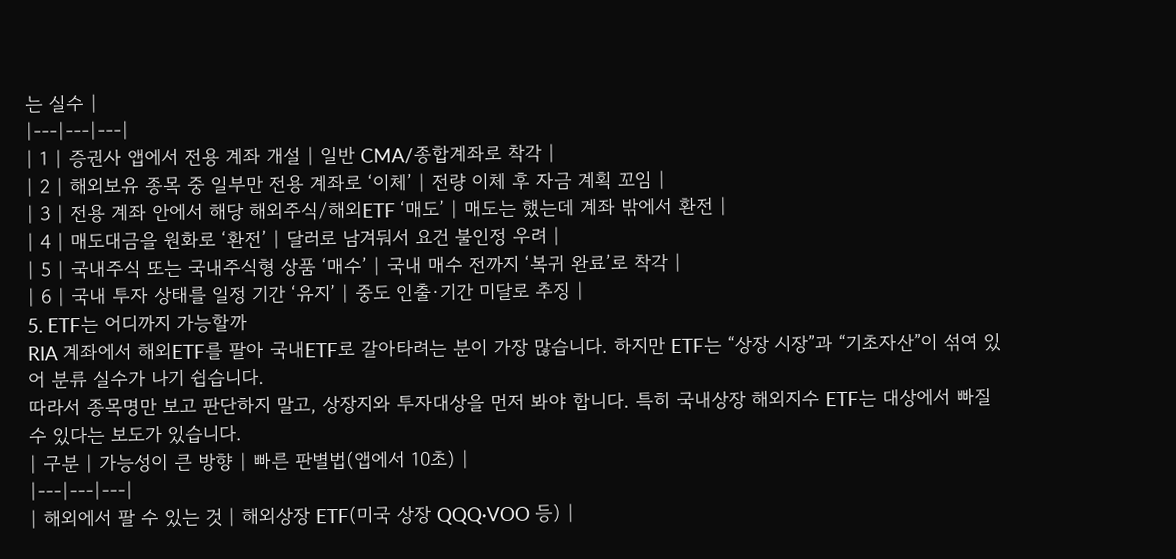는 실수 |
|---|---|---|
| 1 | 증권사 앱에서 전용 계좌 개설 | 일반 CMA/종합계좌로 착각 |
| 2 | 해외보유 종목 중 일부만 전용 계좌로 ‘이체’ | 전량 이체 후 자금 계획 꼬임 |
| 3 | 전용 계좌 안에서 해당 해외주식/해외ETF ‘매도’ | 매도는 했는데 계좌 밖에서 환전 |
| 4 | 매도대금을 원화로 ‘환전’ | 달러로 남겨둬서 요건 불인정 우려 |
| 5 | 국내주식 또는 국내주식형 상품 ‘매수’ | 국내 매수 전까지 ‘복귀 완료’로 착각 |
| 6 | 국내 투자 상태를 일정 기간 ‘유지’ | 중도 인출·기간 미달로 추징 |
5. ETF는 어디까지 가능할까
RIA 계좌에서 해외ETF를 팔아 국내ETF로 갈아타려는 분이 가장 많습니다. 하지만 ETF는 “상장 시장”과 “기초자산”이 섞여 있어 분류 실수가 나기 쉽습니다.
따라서 종목명만 보고 판단하지 말고, 상장지와 투자대상을 먼저 봐야 합니다. 특히 국내상장 해외지수 ETF는 대상에서 빠질 수 있다는 보도가 있습니다.
| 구분 | 가능성이 큰 방향 | 빠른 판별법(앱에서 10초) |
|---|---|---|
| 해외에서 팔 수 있는 것 | 해외상장 ETF(미국 상장 QQQ·VOO 등) |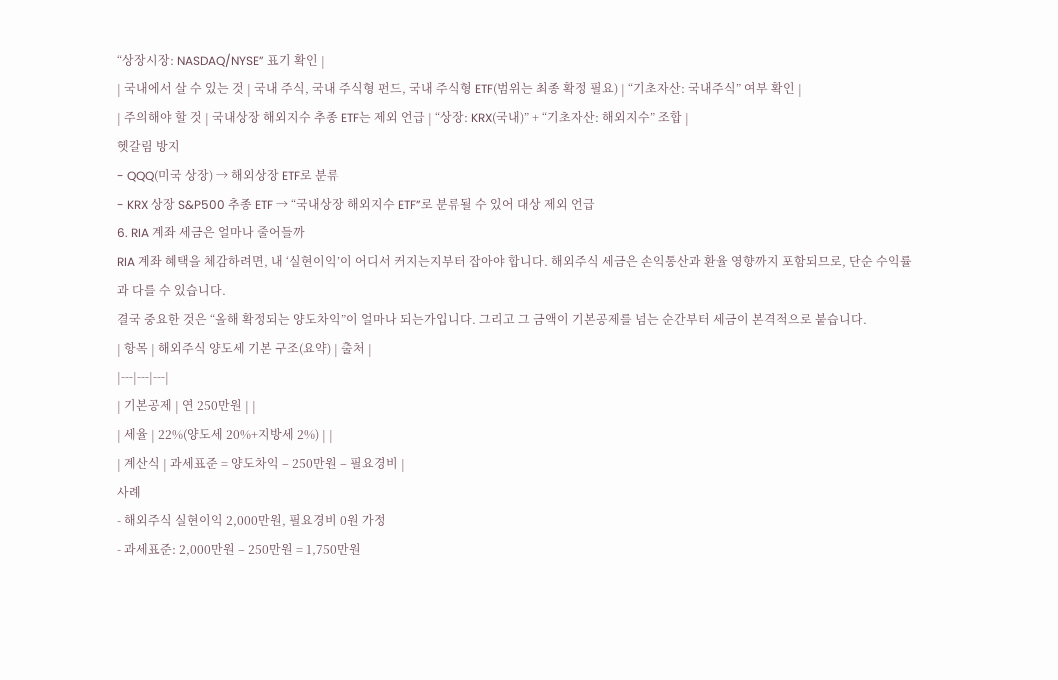“상장시장: NASDAQ/NYSE” 표기 확인 |
| 국내에서 살 수 있는 것 | 국내 주식, 국내 주식형 펀드, 국내 주식형 ETF(범위는 최종 확정 필요) | “기초자산: 국내주식” 여부 확인 |
| 주의해야 할 것 | 국내상장 해외지수 추종 ETF는 제외 언급 | “상장: KRX(국내)” + “기초자산: 해외지수” 조합 |
헷갈림 방지
- QQQ(미국 상장) → 해외상장 ETF로 분류
- KRX 상장 S&P500 추종 ETF → “국내상장 해외지수 ETF”로 분류될 수 있어 대상 제외 언급
6. RIA 계좌 세금은 얼마나 줄어들까
RIA 계좌 혜택을 체감하려면, 내 ‘실현이익’이 어디서 커지는지부터 잡아야 합니다. 해외주식 세금은 손익통산과 환율 영향까지 포함되므로, 단순 수익률과 다를 수 있습니다.
결국 중요한 것은 “올해 확정되는 양도차익”이 얼마나 되는가입니다. 그리고 그 금액이 기본공제를 넘는 순간부터 세금이 본격적으로 붙습니다.
| 항목 | 해외주식 양도세 기본 구조(요약) | 출처 |
|---|---|---|
| 기본공제 | 연 250만원 | |
| 세율 | 22%(양도세 20%+지방세 2%) | |
| 계산식 | 과세표준 = 양도차익 – 250만원 – 필요경비 |
사례
- 해외주식 실현이익 2,000만원, 필요경비 0원 가정
- 과세표준: 2,000만원 – 250만원 = 1,750만원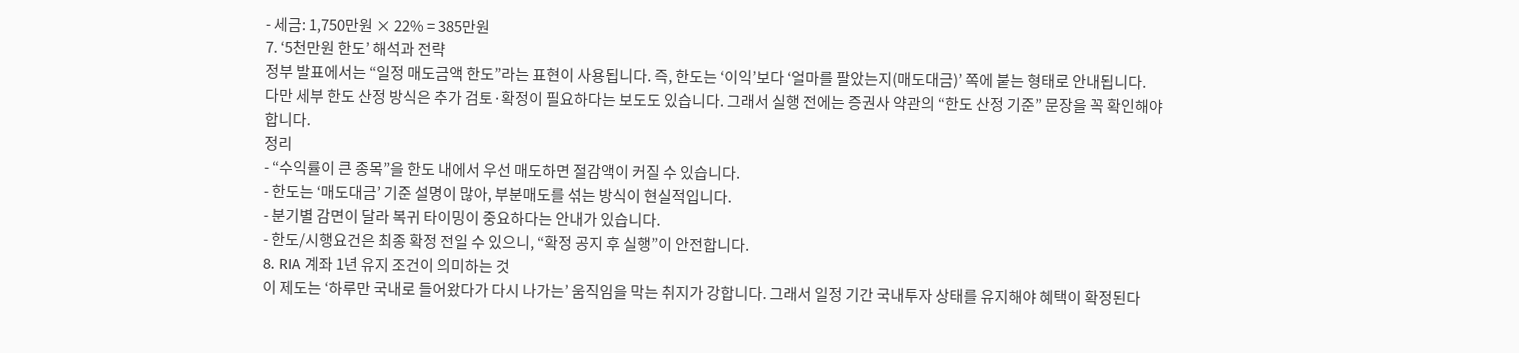- 세금: 1,750만원 × 22% = 385만원
7. ‘5천만원 한도’ 해석과 전략
정부 발표에서는 “일정 매도금액 한도”라는 표현이 사용됩니다. 즉, 한도는 ‘이익’보다 ‘얼마를 팔았는지(매도대금)’ 쪽에 붙는 형태로 안내됩니다.
다만 세부 한도 산정 방식은 추가 검토·확정이 필요하다는 보도도 있습니다. 그래서 실행 전에는 증권사 약관의 “한도 산정 기준” 문장을 꼭 확인해야 합니다.
정리
- “수익률이 큰 종목”을 한도 내에서 우선 매도하면 절감액이 커질 수 있습니다.
- 한도는 ‘매도대금’ 기준 설명이 많아, 부분매도를 섞는 방식이 현실적입니다.
- 분기별 감면이 달라 복귀 타이밍이 중요하다는 안내가 있습니다.
- 한도/시행요건은 최종 확정 전일 수 있으니, “확정 공지 후 실행”이 안전합니다.
8. RIA 계좌 1년 유지 조건이 의미하는 것
이 제도는 ‘하루만 국내로 들어왔다가 다시 나가는’ 움직임을 막는 취지가 강합니다. 그래서 일정 기간 국내투자 상태를 유지해야 혜택이 확정된다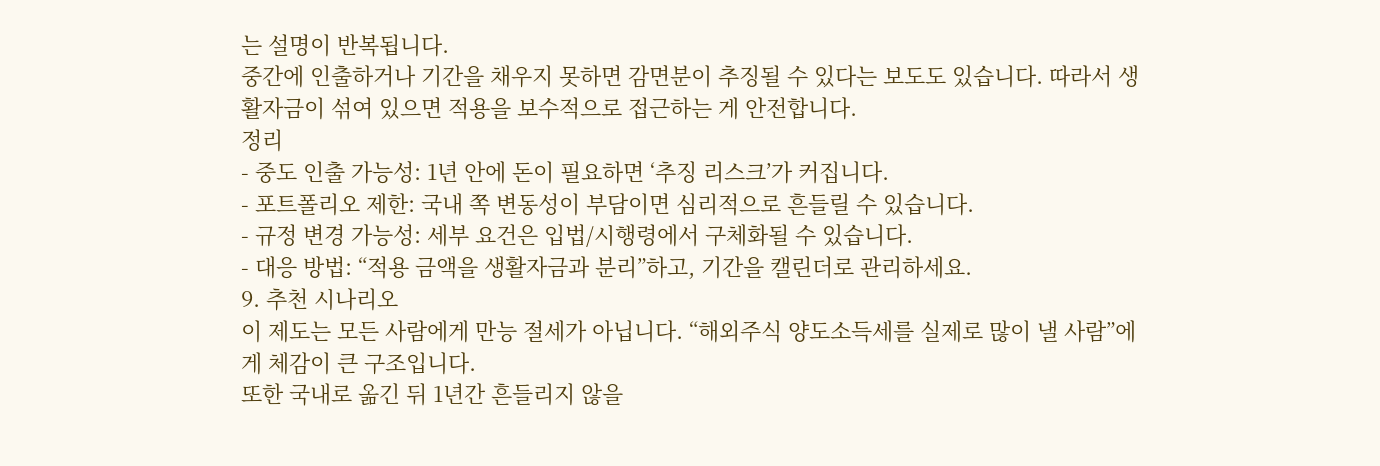는 설명이 반복됩니다.
중간에 인출하거나 기간을 채우지 못하면 감면분이 추징될 수 있다는 보도도 있습니다. 따라서 생활자금이 섞여 있으면 적용을 보수적으로 접근하는 게 안전합니다.
정리
- 중도 인출 가능성: 1년 안에 돈이 필요하면 ‘추징 리스크’가 커집니다.
- 포트폴리오 제한: 국내 쪽 변동성이 부담이면 심리적으로 흔들릴 수 있습니다.
- 규정 변경 가능성: 세부 요건은 입법/시행령에서 구체화될 수 있습니다.
- 대응 방법: “적용 금액을 생활자금과 분리”하고, 기간을 캘린더로 관리하세요.
9. 추천 시나리오
이 제도는 모든 사람에게 만능 절세가 아닙니다. “해외주식 양도소득세를 실제로 많이 낼 사람”에게 체감이 큰 구조입니다.
또한 국내로 옮긴 뒤 1년간 흔들리지 않을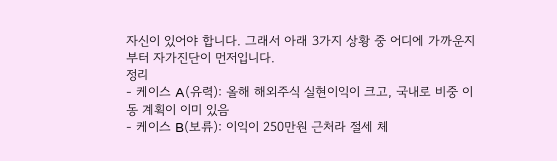자신이 있어야 합니다. 그래서 아래 3가지 상황 중 어디에 가까운지부터 자가진단이 먼저입니다.
정리
- 케이스 A(유력): 올해 해외주식 실현이익이 크고, 국내로 비중 이동 계획이 이미 있음
- 케이스 B(보류): 이익이 250만원 근처라 절세 체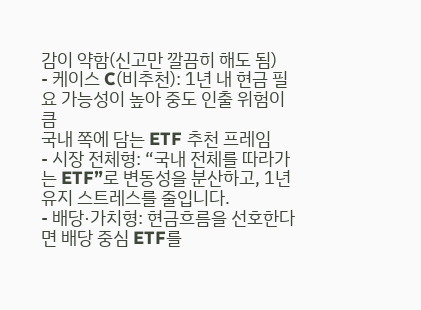감이 약함(신고만 깔끔히 해도 됨)
- 케이스 C(비추천): 1년 내 현금 필요 가능성이 높아 중도 인출 위험이 큼
국내 쪽에 담는 ETF 추천 프레임
- 시장 전체형: “국내 전체를 따라가는 ETF”로 변동성을 분산하고, 1년 유지 스트레스를 줄입니다.
- 배당·가치형: 현금흐름을 선호한다면 배당 중심 ETF를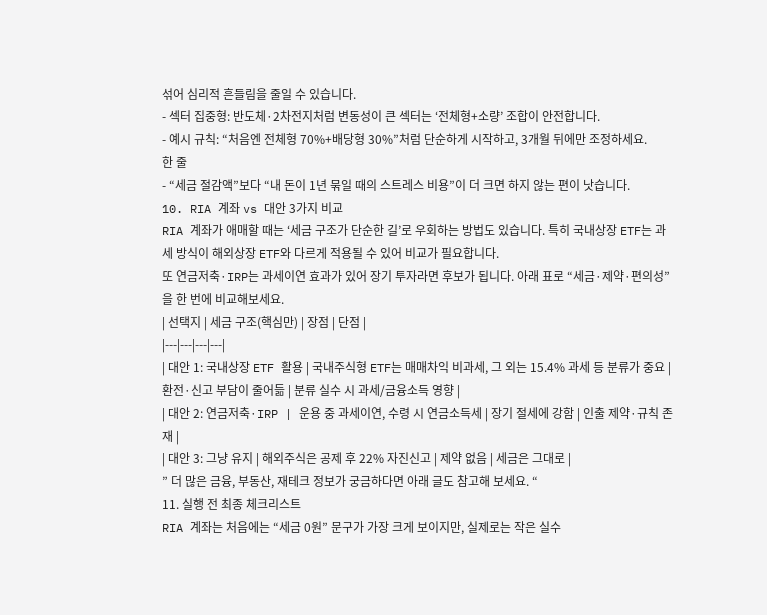섞어 심리적 흔들림을 줄일 수 있습니다.
- 섹터 집중형: 반도체·2차전지처럼 변동성이 큰 섹터는 ‘전체형+소량’ 조합이 안전합니다.
- 예시 규칙: “처음엔 전체형 70%+배당형 30%”처럼 단순하게 시작하고, 3개월 뒤에만 조정하세요.
한 줄
- “세금 절감액”보다 “내 돈이 1년 묶일 때의 스트레스 비용”이 더 크면 하지 않는 편이 낫습니다.
10. RIA 계좌 vs 대안 3가지 비교
RIA 계좌가 애매할 때는 ‘세금 구조가 단순한 길’로 우회하는 방법도 있습니다. 특히 국내상장 ETF는 과세 방식이 해외상장 ETF와 다르게 적용될 수 있어 비교가 필요합니다.
또 연금저축·IRP는 과세이연 효과가 있어 장기 투자라면 후보가 됩니다. 아래 표로 “세금·제약·편의성”을 한 번에 비교해보세요.
| 선택지 | 세금 구조(핵심만) | 장점 | 단점 |
|---|---|---|---|
| 대안 1: 국내상장 ETF 활용 | 국내주식형 ETF는 매매차익 비과세, 그 외는 15.4% 과세 등 분류가 중요 | 환전·신고 부담이 줄어듦 | 분류 실수 시 과세/금융소득 영향 |
| 대안 2: 연금저축·IRP | 운용 중 과세이연, 수령 시 연금소득세 | 장기 절세에 강함 | 인출 제약·규칙 존재 |
| 대안 3: 그냥 유지 | 해외주식은 공제 후 22% 자진신고 | 제약 없음 | 세금은 그대로 |
” 더 많은 금융, 부동산, 재테크 정보가 궁금하다면 아래 글도 참고해 보세요. “
11. 실행 전 최종 체크리스트
RIA 계좌는 처음에는 “세금 0원” 문구가 가장 크게 보이지만, 실제로는 작은 실수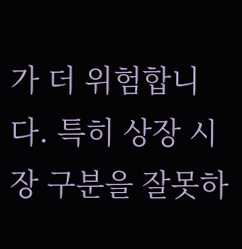가 더 위험합니다. 특히 상장 시장 구분을 잘못하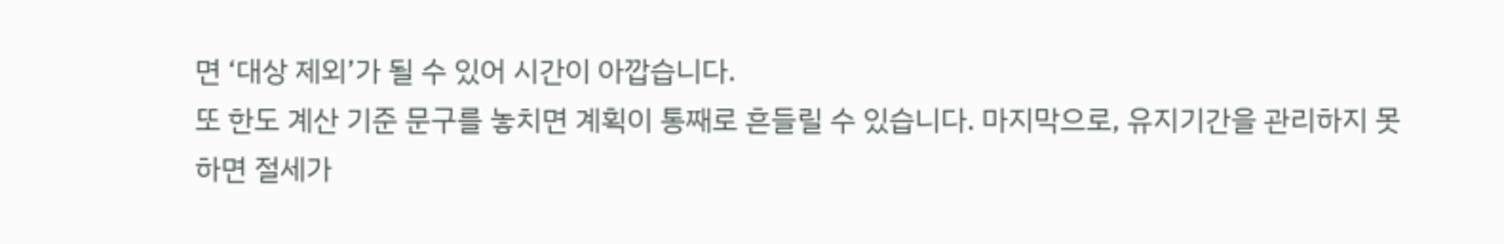면 ‘대상 제외’가 될 수 있어 시간이 아깝습니다.
또 한도 계산 기준 문구를 놓치면 계획이 통째로 흔들릴 수 있습니다. 마지막으로, 유지기간을 관리하지 못하면 절세가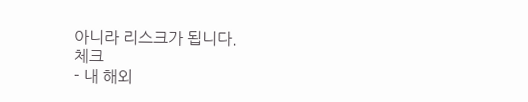아니라 리스크가 됩니다.
체크
- 내 해외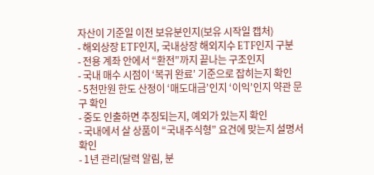자산이 기준일 이전 보유분인지(보유 시작일 캡처)
- 해외상장 ETF인지, 국내상장 해외지수 ETF인지 구분
- 전용 계좌 안에서 “환전”까지 끝나는 구조인지
- 국내 매수 시점이 ‘복귀 완료’ 기준으로 잡히는지 확인
- 5천만원 한도 산정이 ‘매도대금’인지 ‘이익’인지 약관 문구 확인
- 중도 인출하면 추징되는지, 예외가 있는지 확인
- 국내에서 살 상품이 “국내주식형” 요건에 맞는지 설명서 확인
- 1년 관리(달력 알림, 분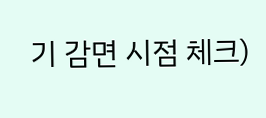기 감면 시점 체크)